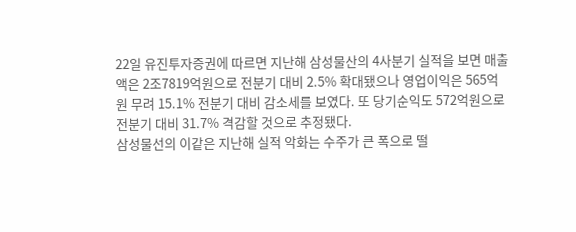22일 유진투자증권에 따르면 지난해 삼성물산의 4사분기 실적을 보면 매출액은 2조7819억원으로 전분기 대비 2.5% 확대됐으나 영업이익은 565억원 무려 15.1% 전분기 대비 감소세를 보였다. 또 당기순익도 572억원으로 전분기 대비 31.7% 격감할 것으로 추정됐다.
삼성물선의 이같은 지난해 실적 악화는 수주가 큰 폭으로 떨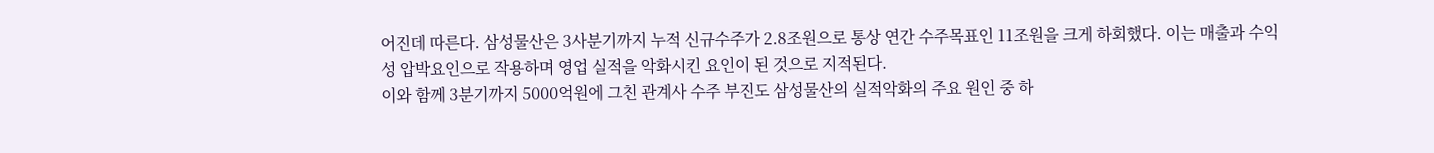어진데 따른다. 삼성물산은 3사분기까지 누적 신규수주가 2.8조원으로 통상 연간 수주목표인 11조원을 크게 하회했다. 이는 매출과 수익성 압박요인으로 작용하며 영업 실적을 악화시킨 요인이 된 것으로 지적된다.
이와 함께 3분기까지 5000억원에 그친 관계사 수주 부진도 삼성물산의 실적악화의 주요 원인 중 하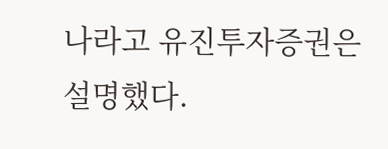나라고 유진투자증권은 설명했다.